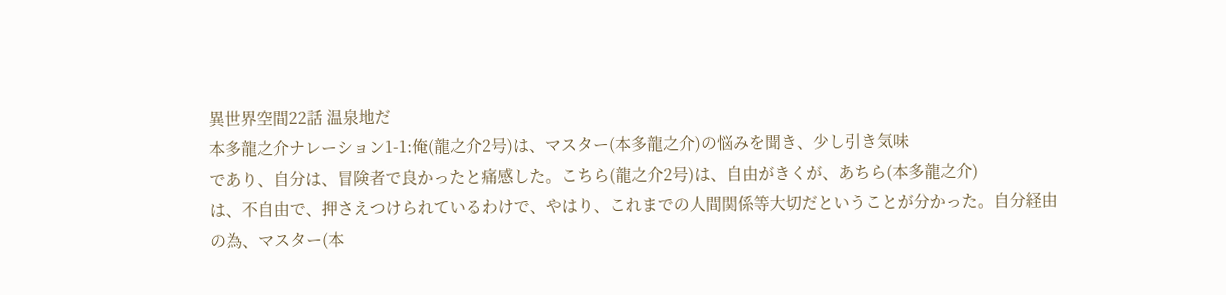異世界空間22話 温泉地だ
本多龍之介ナレーション1-1:俺(龍之介2号)は、マスター(本多龍之介)の悩みを聞き、少し引き気味
であり、自分は、冒険者で良かったと痛感した。こちら(龍之介2号)は、自由がきくが、あちら(本多龍之介)
は、不自由で、押さえつけられているわけで、やはり、これまでの人間関係等大切だということが分かった。自分経由
の為、マスター(本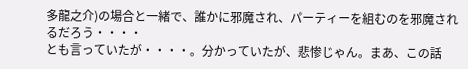多龍之介)の場合と一緒で、誰かに邪魔され、パーティーを組むのを邪魔されるだろう・・・・
とも言っていたが・・・・。分かっていたが、悲惨じゃん。まあ、この話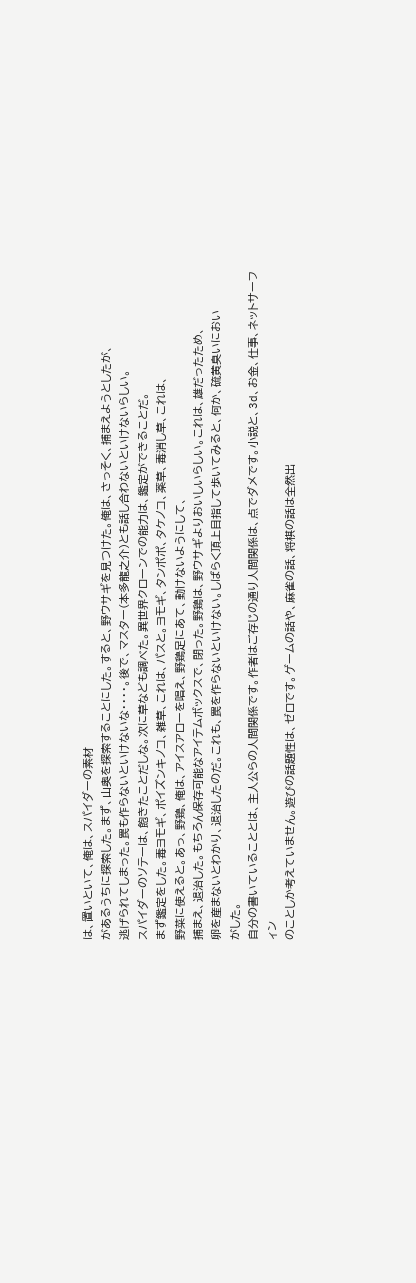は、置いといて、俺は、スパイダーの素材
があるうちに探索した。まず、山奥を探索することにした。すると、野ウサギを見つけた。俺は、さっそく、捕まえようとしたが、
逃げられてしまった。罠も作らないといけないな・・・・。後で、マスター(本多龍之介)とも話し合わないといけないらしい。
スパイダーのソテーは、飽きたことだしな。次に草なども調べた。異世界クローンでの能力は、鑑定ができることだ。
まず鑑定をした。毒ヨモギ、ポイズンキノコ、雑草、これは、パスと。ヨモギ、タンポポ、タケノコ、薬草、毒消し草、これは、
野菜に使えると。あっ、野鶏、俺は、アイスアローを唱え、野鶏足にあて、動けないようにして、
捕まえ、退治した。もちろん保存可能なアイテムボックスで、閉った。野鶏は、野ウサギよりおいしいらしい。これは、雄だったため、
卵を産まないとわかり、退治したのだ。これも、罠を作らないといけない。しばらく頂上目指して歩いてみると、何か、硫黄臭いにおい
がした。
自分の書いていることとは、主人公らの人間関係です。作者はご存じの通り人間関係は、点でダメです。小説と、3d、お金、仕事、ネットサーフィン
のことしか考えていません。遊びの話題性は、ゼロです。ゲームの話や、麻雀の話、将棋の話は全然出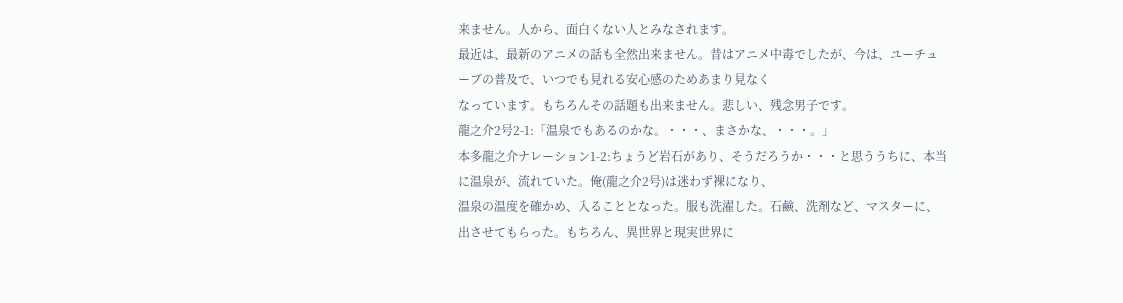来ません。人から、面白くない人とみなされます。
最近は、最新のアニメの話も全然出来ません。昔はアニメ中毒でしたが、今は、ユーチューブの普及で、いつでも見れる安心感のためあまり見なく
なっています。もちろんその話題も出来ません。悲しい、残念男子です。
龍之介2号2-1:「温泉でもあるのかな。・・・、まさかな、・・・。」
本多龍之介ナレーション1-2:ちょうど岩石があり、そうだろうか・・・と思ううちに、本当に温泉が、流れていた。俺(龍之介2号)は迷わず裸になり、
温泉の温度を確かめ、入ることとなった。服も洗濯した。石鹸、洗剤など、マスターに、出させてもらった。もちろん、異世界と現実世界に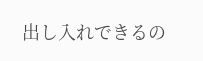出し入れできるの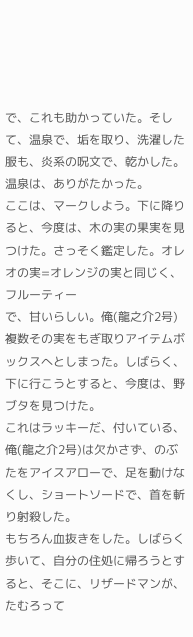で、これも助かっていた。そして、温泉で、垢を取り、洗濯した服も、炎系の呪文で、乾かした。温泉は、ありがたかった。
ここは、マークしよう。下に降りると、今度は、木の実の果実を見つけた。さっそく鑑定した。オレオの実=オレンジの実と同じく、フルーティー
で、甘いらしい。俺(龍之介2号)複数その実をもぎ取りアイテムボックスへとしまった。しばらく、下に行こうとすると、今度は、野ブタを見つけた。
これはラッキーだ、付いている、俺(龍之介2号)は欠かさず、のぶたをアイスアローで、足を動けなくし、ショートソードで、首を斬り射殺した。
もちろん血抜きをした。しばらく歩いて、自分の住処に帰ろうとすると、そこに、リザードマンが、たむろって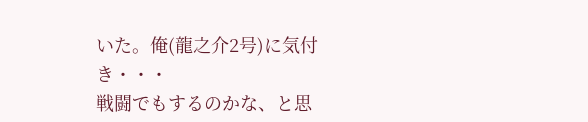いた。俺(龍之介2号)に気付き・・・
戦闘でもするのかな、と思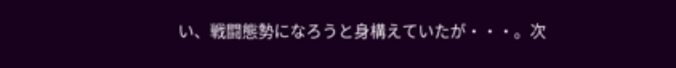い、戦闘態勢になろうと身構えていたが・・・。次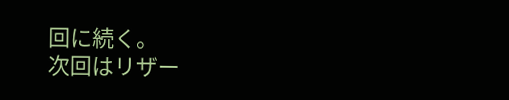回に続く。
次回はリザー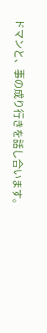ドマンと、事の成り行きを話し合います。